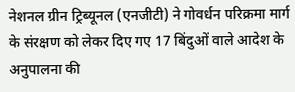नेशनल ग्रीन ट्रिब्यूनल (एनजीटी) ने गोवर्धन परिक्रमा मार्ग के संरक्षण को लेकर दिए गए 17 बिंदुओं वाले आदेश के अनुपालना की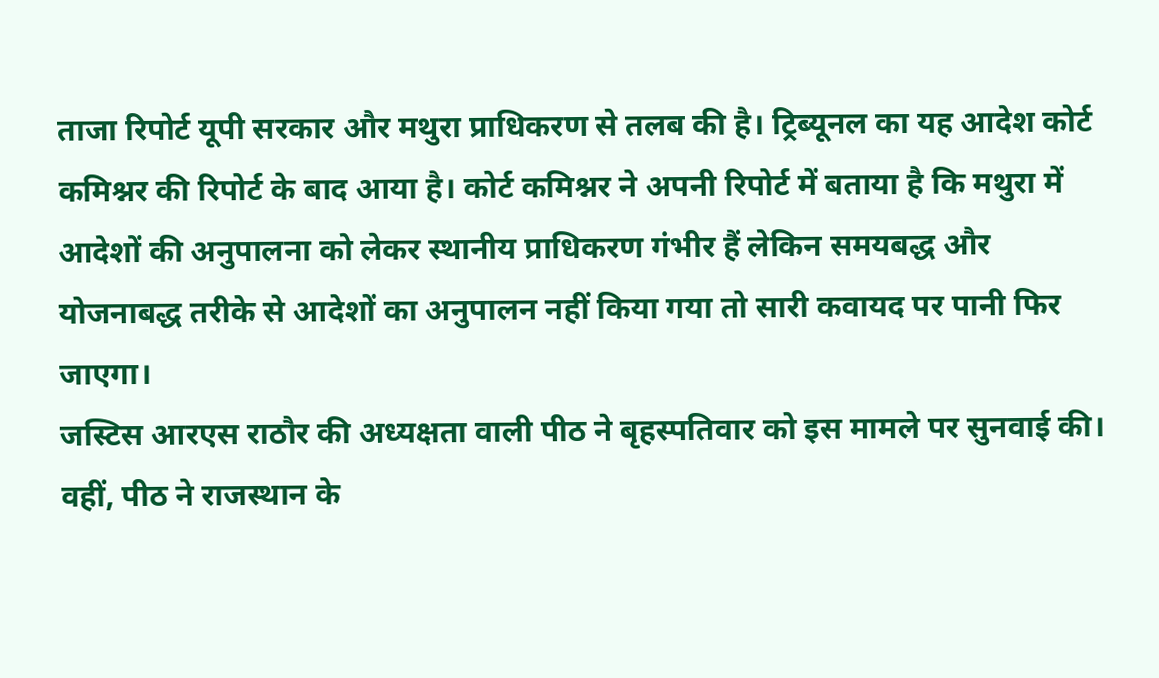ताजा रिपोर्ट यूपी सरकार और मथुरा प्राधिकरण से तलब की है। ट्रिब्यूनल का यह आदेश कोर्ट कमिश्नर की रिपोर्ट के बाद आया है। कोर्ट कमिश्नर ने अपनी रिपोर्ट में बताया है कि मथुरा में आदेशों की अनुपालना को लेकर स्थानीय प्राधिकरण गंभीर हैं लेकिन समयबद्ध और योजनाबद्ध तरीके से आदेशों का अनुपालन नहीं किया गया तो सारी कवायद पर पानी फिर जाएगा।
जस्टिस आरएस राठौर की अध्यक्षता वाली पीठ ने बृहस्पतिवार को इस मामले पर सुनवाई की। वहीं, पीठ ने राजस्थान के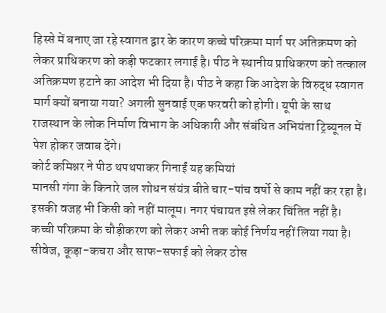हिस्से में बनाए जा रहे स्वागत द्वार के कारण कच्चे परिक्रमा मार्ग पर अतिक्रमण को लेकर प्राधिकरण को कड़ी फटकार लगाई है। पीठ ने स्थानीय प्राधिकरण को तत्काल अतिक्रमण हटाने का आदेश भी दिया है। पीठ ने कहा कि आदेश के विरुद्ध स्वागत मार्ग क्यों बनाया गया? अगली सुनवाई एक फरवरी को होगी। यूपी के साथ राजस्थान के लोक निर्माण विभाग के अधिकारी और संबंधित अभियंता ट्रिब्यूनल में पेश होकर जवाब देंगे।
कोर्ट कमिश्नर ने पीठ थपथपाकर गिनाईं यह कमियां
मानसी गंगा के किनारे जल शोधन संयंत्र बीते चार-पांच वर्षो से काम नहीं कर रहा है। इसकी वजह भी किसी को नहीं मालूम। नगर पंचायत इसे लेकर चिंतित नहीं है। कच्ची परिक्रमा के चौड़ीकरण को लेकर अभी तक कोई निर्णय नहीं लिया गया है। सीवेज, कूड़ा-कचरा और साफ-सफाई को लेकर ठोस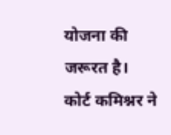योजना की जरूरत है। कोर्ट कमिश्नर ने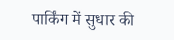पार्किंग में सुधार की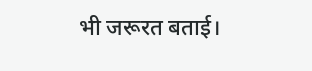भी जरूरत बताई।